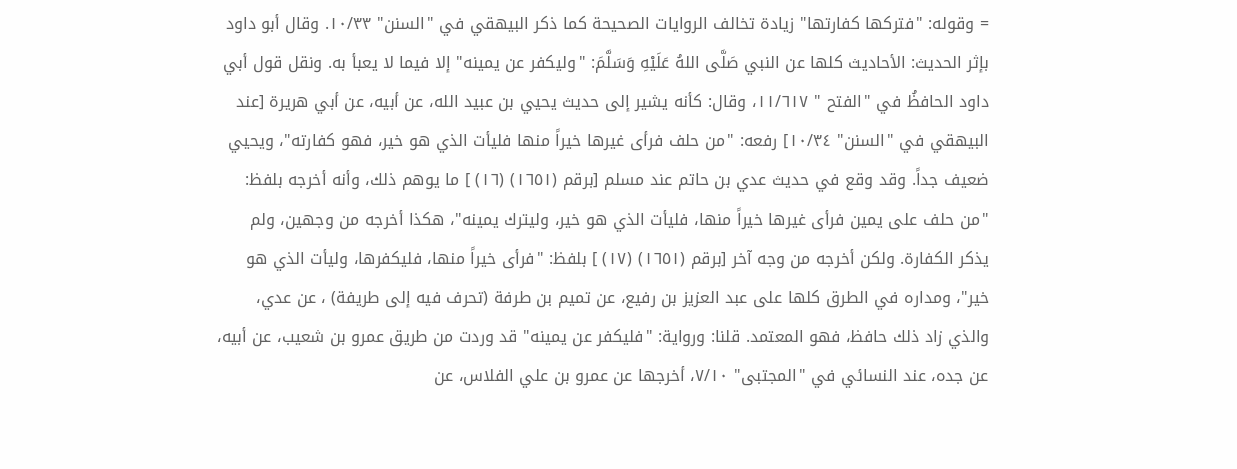= وقوله: "فتركها كفارتها" زيادة تخالف الروايات الصحيحة كما ذكر البيهقي في "السنن" ١٠/٣٣. وقال أبو داود بإثر الحديث: الأحاديث كلها عن النبي صَلَّى اللهُ عَلَيْهِ وَسَلَّمَ: "وليكفر عن يمينه" إلا فيما لا يعبأ به. ونقل قول أبي داود الحافظُ في "الفتح " ١١/٦١٧، وقال: كأنه يشير إلى حديث يحيي بن عبيد الله، عن أبيه، عن أبي هريرة [عند البيهقي في "السنن" ١٠/٣٤] رفعه: "من حلف فرأى غيرها خيراً منها فليأت الذي هو خير، فهو كفارته"، ويحيي ضعيف جداً. وقد وقع في حديث عدي بن حاتم عند مسلم [برقم (١٦٥١) (١٦) ] ما يوهم ذلك، وأنه أخرجه بلفظ: "من حلف على يمين فرأى غيرها خيراً منها، فليأت الذي هو خير، وليترك يمينه"، هكذا أخرجه من وجهين، ولم يذكر الكفارة. ولكن أخرجه من وجه آخر [برقم (١٦٥١) (١٧) ] بلفظ: "فرأى خيراً منها، فليكفرها، وليأت الذي هو خير"، ومداره في الطرق كلها على عبد العزيز بن رفيع، عن تميم بن طرفة (تحرف فيه إلى طريفة) ، عن عدي، والذي زاد ذلك حافظ، فهو المعتمد. قلنا: ورواية: "فليكفر عن يمينه" قد وردت من طريق عمرو بن شعيب، عن أبيه، عن جده، عند النسائي في "المجتبى" ٧/١٠، أخرجها عن عمرو بن علي الفلاس، عن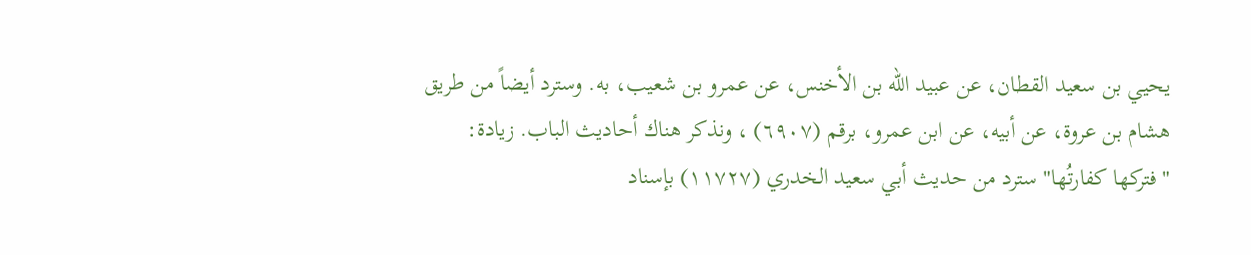يحيي بن سعيد القطان، عن عبيد الله بن الأخنس، عن عمرو بن شعيب، به. وسترد أيضاً من طريق هشام بن عروة، عن أبيه، عن ابن عمرو، برقم (٦٩٠٧) ، ونذكر هناك أحاديث الباب. زيادة: "فتركها كفارتُها" سترد من حديث أبي سعيد الخدري (١١٧٢٧) بإسناد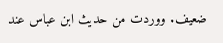ضعيف. ووردت من حديث ابن عباس عند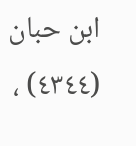ابن حبان (٤٣٤٤) ،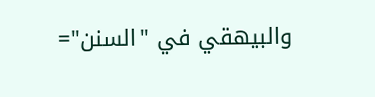والبيهقي في "السنن"=